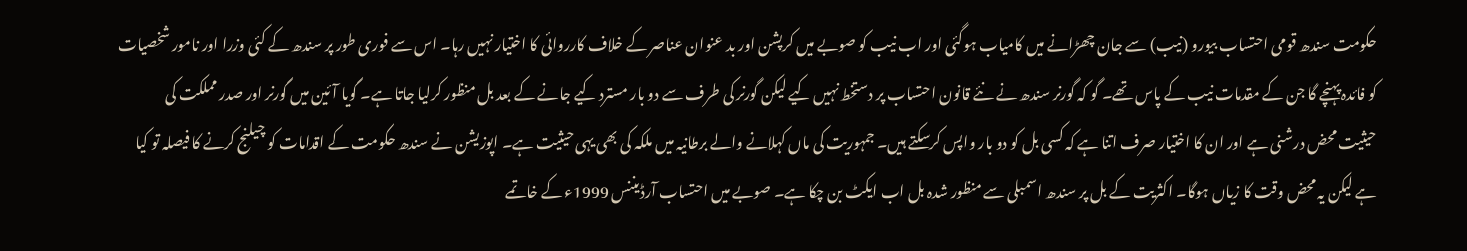حکومت سندھ قومی احتساب بیورو (نیب) سے جان چھڑانے میں کامیاب ہوگئی اور اب نیب کو صوبے میں کرپشن اور بد عنوان عناصر کے خلاف کارروائی کا اختیار نہیں رہا۔ اس سے فوری طور پر سندھ کے کئی وزرا اور نامور شخصیات کو فائدہ پہنچے گا جن کے مقدمات نیب کے پاس تھے۔ گو کہ گورنر سندھ نے نئے قانون احتساب پر دستخط نہیں کیے لیکن گورنر کی طرف سے دو بار مسترد کیے جانے کے بعد بل منظور کرلیا جاتا ہے۔ گویا آئین میں گورنر اور صدر مملکت کی حیثیت محض درشنی ہے اور ان کا اختیار صرف اتنا ہے کہ کسی بل کو دو بار واپس کرسکتے ہیں۔ جمہوریت کی ماں کہلانے والے برطانیہ میں ملکہ کی بھی یہی حیثیت ہے۔ اپوزیشن نے سندھ حکومت کے اقدامات کو چیلنج کرنے کا فیصلہ تو کیا ہے لیکن یہ محض وقت کا زیاں ہوگا۔ اکثریت کے بل پر سندھ اسمبلی سے منظور شدہ بل اب ایکٹ بن چکا ہے۔ صوبے میں احتساب آرڈیننس 1999ء کے خاتمے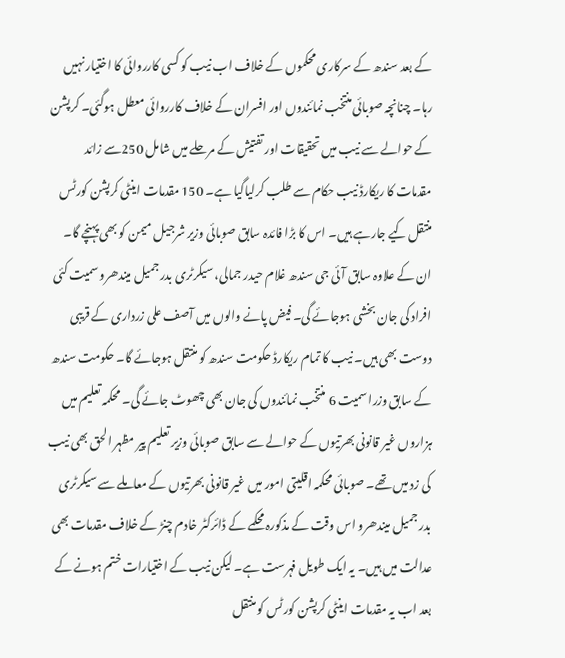کے بعد سندھ کے سرکاری محکموں کے خلاف اب نیب کو کسی کارروائی کا اختیار نہیں رہا۔ چنانچہ صوبائی منتخب نمائندوں اور افسران کے خلاف کارروائی معطل ہوگئی۔ کرپشن کے حوالے سے نیب میں تحقیقات اور تفتیش کے مرحلے میں شامل 250سے زائد مقدمات کا ریکارڈ نیب حکام سے طلب کرلیاگیا ہے۔ 150 مقدمات اینٹی کرپشن کورٹس منتقل کیے جارہے ہیں۔ اس کا بڑا فائدہ سابق صوبائی وزیر شرجیل میمن کو بھی پہنچے گا۔ ان کے علاوہ سابق آئی جی سندھ غلام حیدر جمالی، سیکرٹری بدر جمیل میندھرو سمیت کئی افراد کی جان بخشی ہوجائے گی۔ فیض پانے والوں میں آصف علی زرداری کے قریبی دوست بھی ہیں۔ نیب کا تمام ریکارڈ حکومت سندھ کو منتقل ہوجائے گا۔ حکومت سندھ کے سابق وزرا سمیت 6 منتخب نمائندوں کی جان بھی چھوٹ جائے گی۔ محکمہ تعلیم میں ہزاروں غیر قانونی بھرتیوں کے حوالے سے سابق صوبائی وزیر تعلیم پیر مظہر الحق بھی نیب کی زد میں تھے۔ صوبائی محکمہ اقلیتی امور میں غیر قانونی بھرتیوں کے معاملے سے سیکرٹری بدر جمیل میندھرو اس وقت کے مذکورہ محکمے کے ڈائرکٹر خادم چنڑ کے خلاف مقدمات بھی عدالت میں ہیں۔ یہ ایک طویل فہرست ہے۔ لیکن نیب کے اختیارات ختم ہونے کے بعد اب یہ مقدمات اینٹی کرپشن کورٹس کو منتقل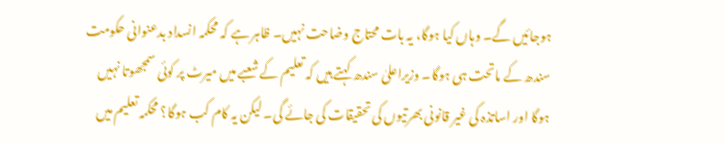ہوجائیں گے۔ وہاں کیا ہوگا، یہ بات محتاج وضاحت نہیں۔ ظاہر ہے کہ محکمہ انسداد بدعنوانی حکومت سندھ کے ماتحت ہی ہوگا۔ وزیراعلیٰ سندھ کہتے ہیں کہ تعلیم کے شعبے میں میرٹ پر کوئی سمجھوتا نہیں ہوگا اور اساتذہ کی غیر قانونی بھرتیوں کی تحقیقات کی جائے گی۔ لیکن یہ کام کب ہوگا؟ محکمہ تعلیم میں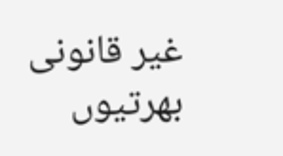غیر قانونی بھرتیوں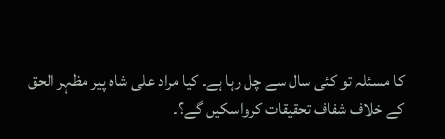کا مسئلہ تو کئی سال سے چل رہا ہے۔ کیا مراد علی شاہ پیر مظہر الحق کے خلاف شفاف تحقیقات کرواسکیں گے؟۔